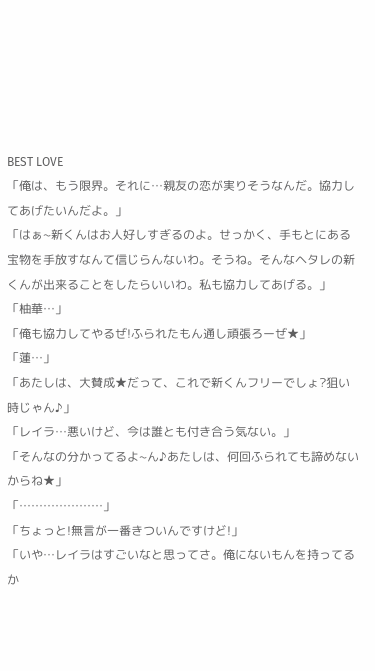BEST LOVE
「俺は、もう限界。それに…親友の恋が実りそうなんだ。協力してあげたいんだよ。」
「はぁ~新くんはお人好しすぎるのよ。せっかく、手もとにある宝物を手放すなんて信じらんないわ。そうね。そんなヘタレの新くんが出来ることをしたらいいわ。私も協力してあげる。」
「柚華…」
「俺も協力してやるぜ!ふられたもん通し頑張ろーぜ★」
「蓮…」
「あたしは、大賛成★だって、これで新くんフリーでしょ?狙い時じゃん♪」
「レイラ…悪いけど、今は誰とも付き合う気ない。」
「そんなの分かってるよ~ん♪あたしは、何回ふられても諦めないからね★」
「…………………」
「ちょっと!無言が一番きついんですけど!」
「いや…レイラはすごいなと思ってさ。俺にないもんを持ってるか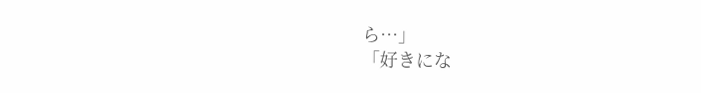ら…」
「好きにな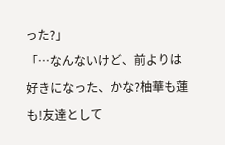った?」
「…なんないけど、前よりは好きになった、かな?柚華も蓮も!友達として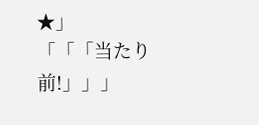★」
「「「当たり前!」」」